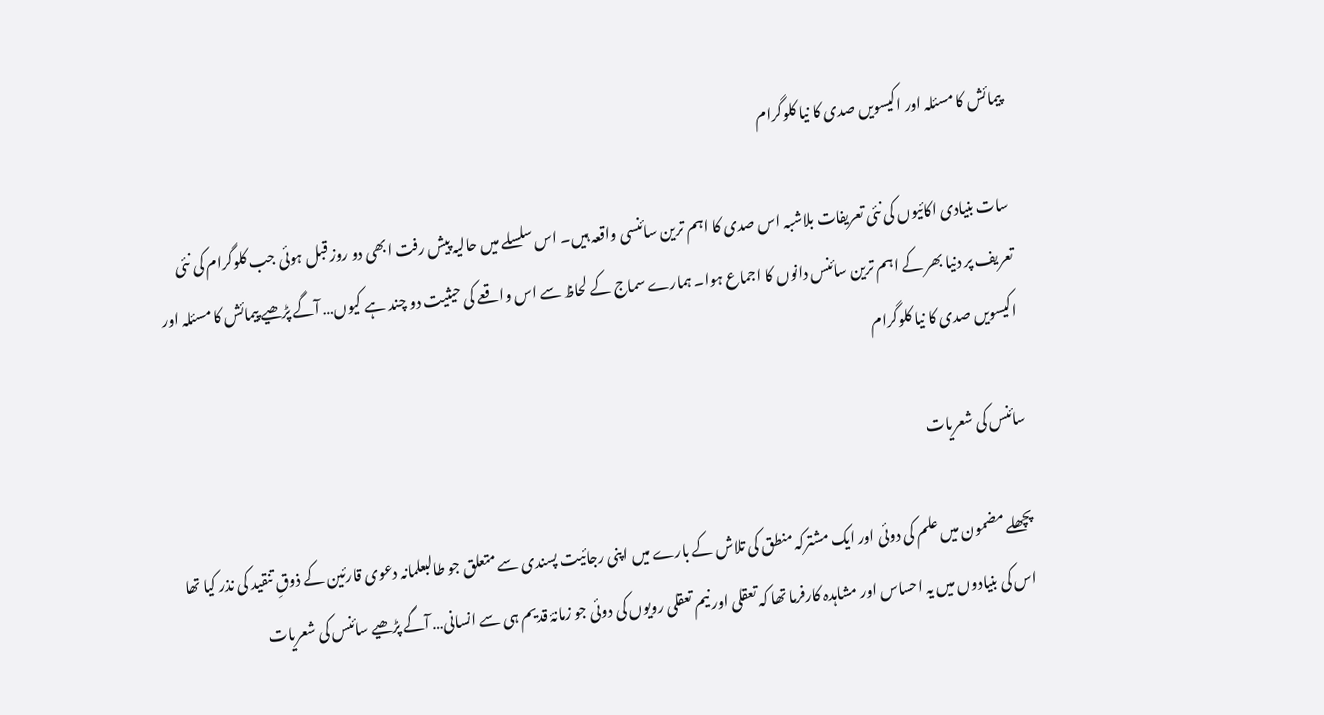پیمائش کا مسئلہ اور اکیسویں صدی کا نیا کلوگرام

سات بنیادی اکائیوں کی نئی تعریفات بلاشبہ اس صدی کا اہم ترین سائنسی واقعہ ہیں۔ اس سلسلے میں حالیہ پیش رفت ابھی دو روز قبل ہوئی جب کلوگرام کی نئی تعریف پر دنیا بھر کے اہم ترین سائنس دانوں کا اجماع ہوا۔ ہمارے سماج کے لحاظ سے اس واقعے کی حیثیت دو چند ہے کیوں… آگے پڑھیے پیمائش کا مسئلہ اور اکیسویں صدی کا نیا کلوگرام

سائنس کی شعریات

پچھلے مضمون میں علم کی دوئی اور ایک مشترکہ منطق کی تلاش کے بارے میں اپنی رجائیت پسندی سے متعلق جو طالبعلمانہ دعوی قارئین کے ذوقِ تنقید کی نذر کیا تھا اس کی بنیادوں میں یہ احساس اور مشاہدہ کارفرما تھا کہ تعقلی اور نیم تعقلی رویوں کی دوئی جو زمانۂ قدیم ہی سے انسانی… آگے پڑھیے سائنس کی شعریات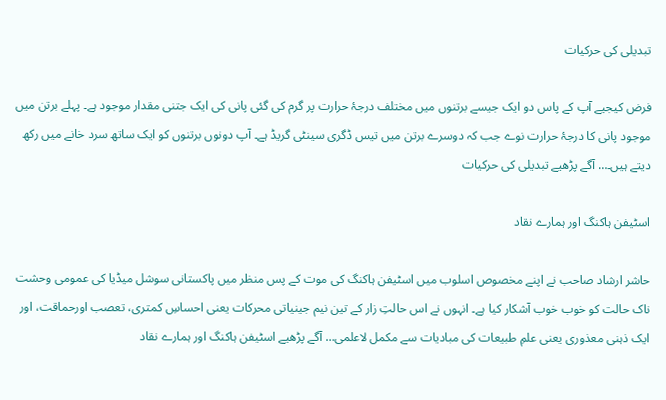تبدیلی کی حرکیات

فرض کیجیے آپ کے پاس دو ایک جیسے برتنوں میں مختلف درجۂ حرارت پر گرم کی گئی پانی کی ایک جتنی مقدار موجود ہے۔ پہلے برتن میں موجود پانی کا درجۂ حرارت نوے جب کہ دوسرے برتن میں تیس ڈگری سینٹی گریڈ ہے۔ آپ دونوں برتنوں کو ایک ساتھ سرد خانے میں رکھ دیتے ہیں۔… آگے پڑھیے تبدیلی کی حرکیات

اسٹیفن ہاکنگ اور ہمارے نقاد

حاشر ارشاد صاحب نے اپنے مخصوص اسلوب میں اسٹیفن ہاکنگ کی موت کے پس منظر میں پاکستانی سوشل میڈیا کی عمومی وحشت ناک حالت کو خوب خوب آشکار کیا ہے۔ انہوں نے اس حالتِ زار کے تین نیم جینیاتی محرکات یعنی احساسِ کمتری، تعصب اورحماقت، اور ایک ذہنی معذوری یعنی علمِ طبیعات کی مبادیات سے مکمل لاعلمی… آگے پڑھیے اسٹیفن ہاکنگ اور ہمارے نقاد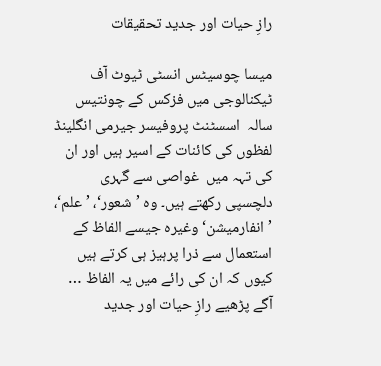رازِ حیات اور جدید تحقیقات

میسا چوسیٹس انسٹی ٹیوٹ آف ٹیکنالوجی میں فزکس کے چونتیس سالہ  اسسٹنٹ پروفیسر جیرمی انگلینڈ لفظوں کی کائنات کے اسیر ہیں اور ان کی تہہ میں  غواصی سے گہری دلچسپی رکھتے ہیں۔ وہ ’شعور‘، ’علم‘، ’انفارمیشن‘ وغیرہ جیسے الفاظ کے استعمال سے ذرا پرہیز ہی کرتے ہیں  کیوں کہ ان کی رائے میں یہ الفاظ … آگے پڑھیے رازِ حیات اور جدید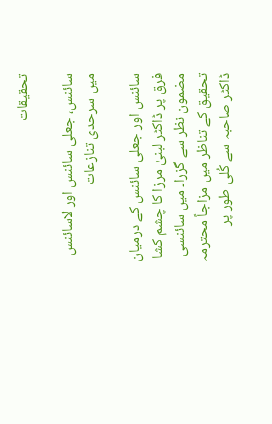تحقیقات

سائنس، جعلی سائنس اور لاسائنس میں سرحدی تنازعات

سائنس اور جعلی سائنس کے درمیان فرق پر ڈاکٹر لبنیٰ مرزا کا چشم کشا مضمون نظر سے گزرا۔ میں سائنسی تحقیق کے تناظر میں مزاجاً محترمہ ڈاکٹر صاحبہ سے کُلی طور پر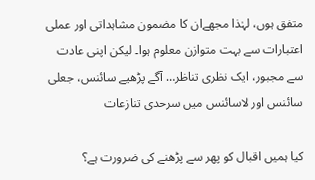متفق ہوں، لہٰذا مجھےان کا مضمون مشاہداتی اور عملی اعتبارات سے بہت متوازن معلوم ہوا۔ لیکن اپنی عادت سے مجبور، ایک نظری تناظر… آگے پڑھیے سائنس، جعلی سائنس اور لاسائنس میں سرحدی تنازعات

کیا ہمیں اقبال کو پھر سے پڑھنے کی ضرورت ہے؟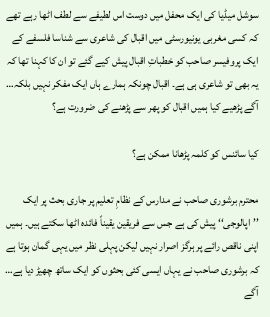سوشل میڈیا کی ایک محفل میں دوست اس لطیفے سے لطف اٹھا رہے تھے کہ کسی مغربی یونیورسٹی میں اقبال کی شاعری سے شناسا فلسفے کے ایک پروفیسر صاحب کو خطباتِ اقبال پیش کیے گئے تو ان کا کہنا تھا کہ یہ بھی تو شاعری ہی ہے۔ اقبال چونکہ ہمارے ہاں ایک مفکر نہیں بلکہ… آگے پڑھیے کیا ہمیں اقبال کو پھر سے پڑھنے کی ضرورت ہے؟

کیا سائنس کو کلمہ پڑھانا ممکن ہے؟

محترم برشوری صاحب نے مدارس کے نظامِ تعلیم پر جاری بحث پر ایک ’’اپالوجی‘‘ پیش کی ہے جس سے فریقین یقیناً فائدہ اٹھا سکتے ہیں۔ ہمیں اپنی ناقص رائے پر ہرگز اصرار نہیں لیکن پہلی نظر میں یہی گمان ہوتا ہے کہ برشوری صاحب نے یہاں ایسی کئی بحثوں کو ایک ساتھ چھیڑ دیا ہے… آگے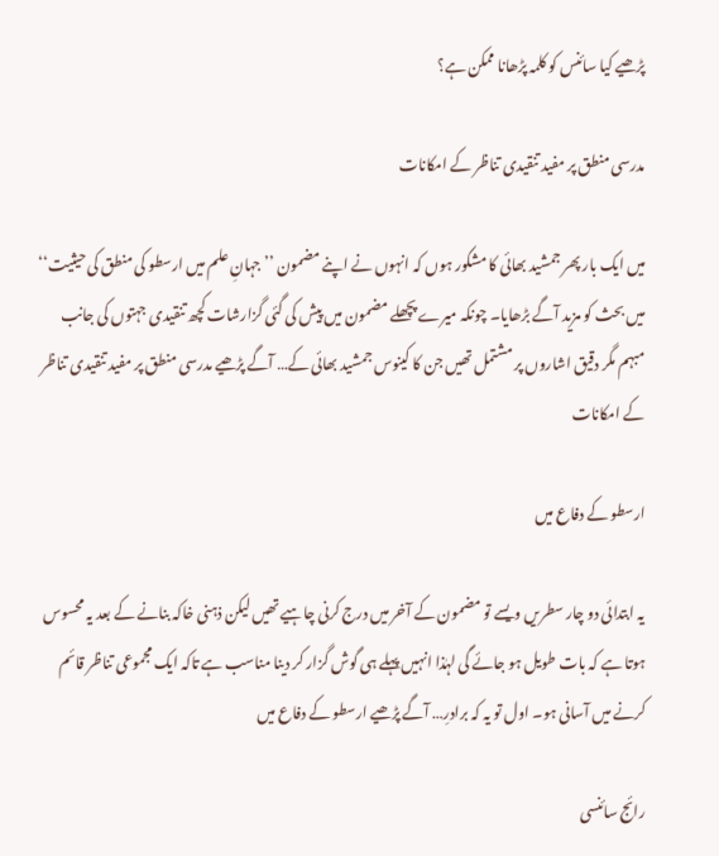پڑھیے کیا سائنس کو کلمہ پڑھانا ممکن ہے؟

مدرسی منطق پر مفید تنقیدی تناظر کے امکانات

میں ایک بار پھر جمشید بھائی کا مشکور ہوں کہ انہوں نے اپنے مضمون ’’جہانِ علم میں ارسطو کی منطق کی حیثیت‘‘ میں بحث کو مزید آگے بڑھایا۔ چونکہ میرے پچھلے مضمون میں پیش کی گئی گزارشات کچھ تنقیدی جہتوں کی جانب مبہم مگر دقیق اشاروں پر مشتمل تھیں جن کا کینوس جمشید بھائی کے… آگے پڑھیے مدرسی منطق پر مفید تنقیدی تناظر کے امکانات

ارسطو کے دفاع میں

یہ ابتدائی دو چار سطریں ویسے تو مضمون کے آخر میں درج کرنی چاہیے تھیں لیکن ذہنی خاکہ بنانے کے بعد یہ محسوس ہوتا ہے کہ بات طویل ہو جائے گی لہٰذا انہیں پہلے ہی گوش گزار کر دینا مناسب ہے تاکہ ایک مجموعی تناظر قائم کرنے میں آسانی ہو۔ اول تو یہ کہ برادرِ… آگے پڑھیے ارسطو کے دفاع میں

رائج سائنسی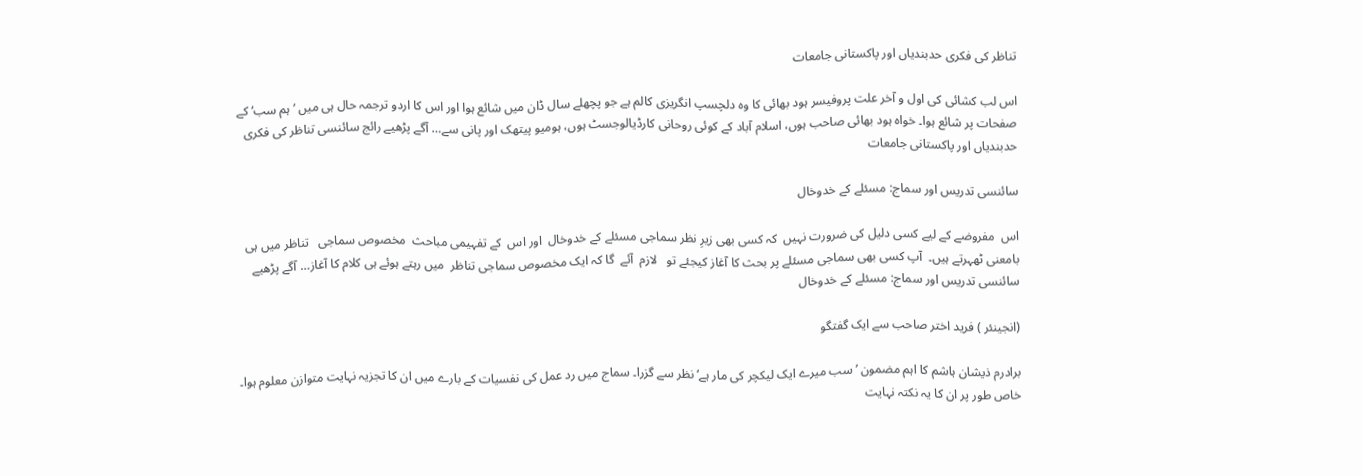تناظر کی فکری حدبندیاں اور پاکستانی جامعات

اس لب کشائی کی اول و آخر علت پروفیسر ہود بھائی کا وہ دلچسپ انگریزی کالم ہے جو پچھلے سال ڈان میں شائع ہوا اور اس کا اردو ترجمہ حال ہی میں ’ہم سب‘ کے صفحات پر شائع ہوا۔ خواہ ہود بھائی صاحب ہوں، اسلام آباد کے کوئی روحانی کارڈیالوجسٹ ہوں، ہومیو پیتھک اور پانی سے… آگے پڑھیے رائج سائنسی تناظر کی فکری حدبندیاں اور پاکستانی جامعات

سائنسی تدریس اور سماج: مسئلے کے خدوخال

اس  مفروضے کے لیے کسی دلیل کی ضرورت نہیں  کہ کسی بھی زیرِ نظر سماجی مسئلے کے خدوخال  اور اس  کے تفہیمی مباحث  مخصوص سماجی   تناظر میں ہی  بامعنی ٹھہرتے ہیں۔  آپ کسی بھی سماجی مسئلے پر بحث کا آغاز کیجئے تو   لازم  آئے  گا کہ ایک مخصوص سماجی تناظر  میں رہتے ہوئے ہی کلام کا آغاز… آگے پڑھیے سائنسی تدریس اور سماج: مسئلے کے خدوخال

(انجینئر ) فرید اختر صاحب سے ایک گفتگو

برادرم ذیشان ہاشم کا اہم مضمون ’سب میرے ایک لیکچر کی مار ہے‘ نظر سے گزرا۔ سماج میں رد عمل کی نفسیات کے بارے میں ان کا تجزیہ نہایت متوازن معلوم ہوا۔ خاص طور پر ان کا یہ نکتہ نہایت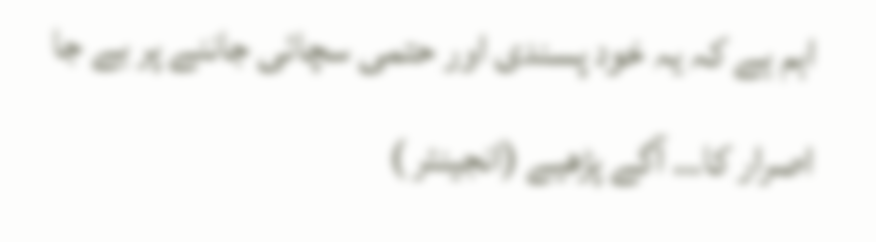اہم ہے کہ یہ خود پسندی اور حتمی سچائی جاننے پر بے جا اصرار کا… آگے پڑھیے (انجینئر )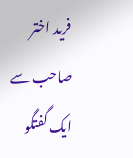فرید اختر صاحب سے ایک گفتگو